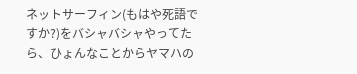ネットサーフィン(もはや死語ですか?)をバシャバシャやってたら、ひょんなことからヤマハの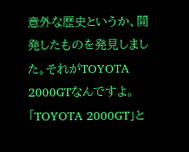意外な歴史というか、開発したものを発見しました。それがTOYOTA 2000GTなんですよ。「TOYOTA 2000GT」と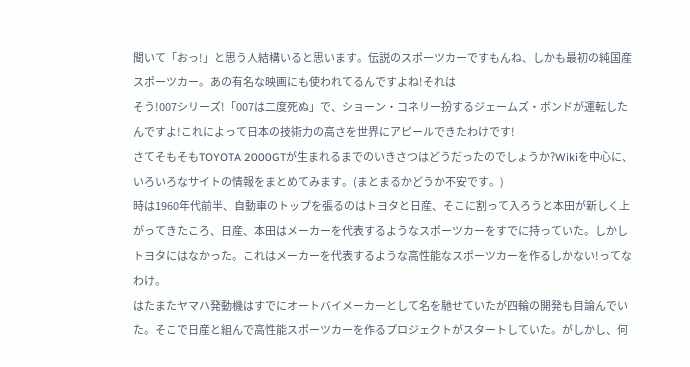聞いて「おっ!」と思う人結構いると思います。伝説のスポーツカーですもんね、しかも最初の純国産スポーツカー。あの有名な映画にも使われてるんですよね!それは
そう!007シリーズ!「007は二度死ぬ」で、ショーン・コネリー扮するジェームズ・ボンドが運転したんですよ!これによって日本の技術力の高さを世界にアピールできたわけです!
さてそもそもTOYOTA 2000GTが生まれるまでのいきさつはどうだったのでしょうか?Wikiを中心に、いろいろなサイトの情報をまとめてみます。(まとまるかどうか不安です。)
時は1960年代前半、自動車のトップを張るのはトヨタと日産、そこに割って入ろうと本田が新しく上がってきたころ、日産、本田はメーカーを代表するようなスポーツカーをすでに持っていた。しかしトヨタにはなかった。これはメーカーを代表するような高性能なスポーツカーを作るしかない!ってなわけ。
はたまたヤマハ発動機はすでにオートバイメーカーとして名を馳せていたが四輪の開発も目論んでいた。そこで日産と組んで高性能スポーツカーを作るプロジェクトがスタートしていた。がしかし、何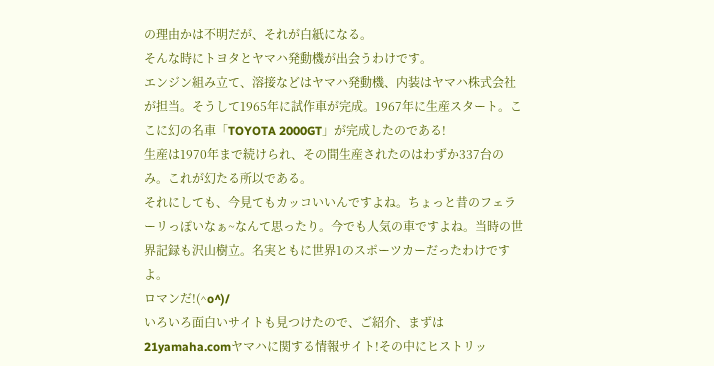の理由かは不明だが、それが白紙になる。
そんな時にトヨタとヤマハ発動機が出会うわけです。
エンジン組み立て、溶接などはヤマハ発動機、内装はヤマハ株式会社が担当。そうして1965年に試作車が完成。1967年に生産スタート。ここに幻の名車「TOYOTA 2000GT」が完成したのである!
生産は1970年まで続けられ、その間生産されたのはわずか337台のみ。これが幻たる所以である。
それにしても、今見てもカッコいいんですよね。ちょっと昔のフェラーリっぽいなぁ~なんて思ったり。今でも人気の車ですよね。当時の世界記録も沢山樹立。名実ともに世界1のスポーツカーだったわけですよ。
ロマンだ!(^o^)/
いろいろ面白いサイトも見つけたので、ご紹介、まずは21yamaha.comヤマハに関する情報サイト!その中にヒストリッ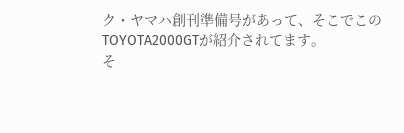ク・ヤマハ創刊準備号があって、そこでこのTOYOTA2000GTが紹介されてます。
そ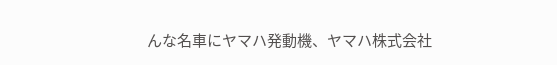んな名車にヤマハ発動機、ヤマハ株式会社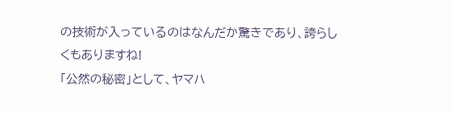の技術が入っているのはなんだか驚きであり、誇らしくもありますね!
「公然の秘密」として、ヤマハ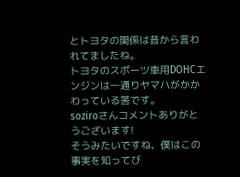とトヨタの関係は昔から言われてましたね。
トヨタのスポーツ車用DOHCエンジンは一通りヤマハがかかわっている筈です。
soziroさんコメントありがとうございます!
そうみたいですね、僕はこの事実を知ってび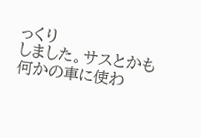っくり
しました。サスとかも何かの車に使わ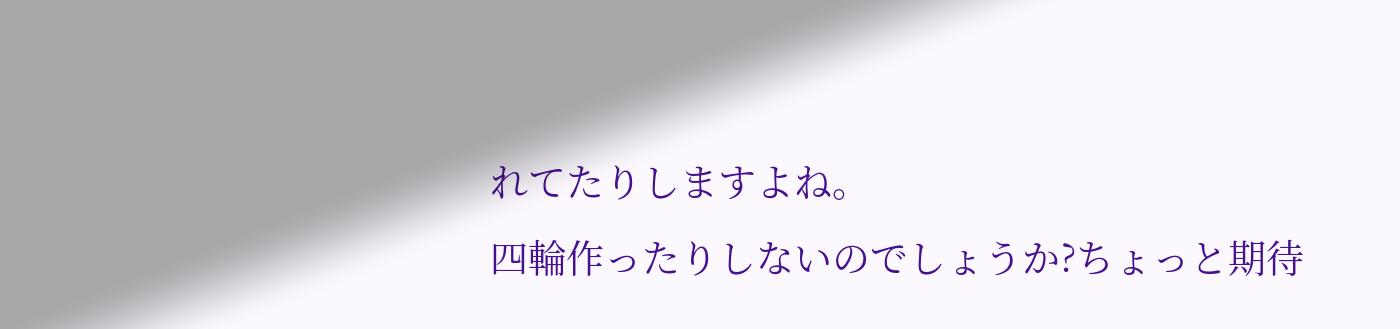れてたりしますよね。
四輪作ったりしないのでしょうか?ちょっと期待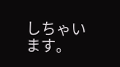しちゃい
ます。